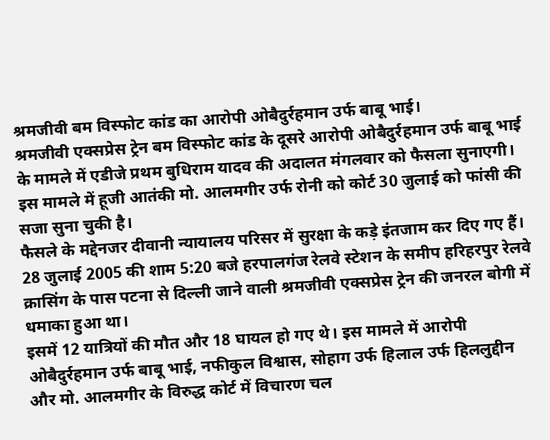श्रमजीवी बम विस्फोट कांड का आरोपी ओबैदुर्रहमान उर्फ बाबू भाई।
श्रमजीवी एक्सप्रेस ट्रेन बम विस्फोट कांड के दूसरे आरोपी ओबैदुर्रहमान उर्फ बाबू भाई के मामले में एडीजे प्रथम बुधिराम यादव की अदालत मंगलवार को फैसला सुनाएगी। इस मामले में हूजी आतंकी मो. आलमगीर उर्फ रोनी को कोर्ट 30 जुलाई को फांसी की सजा सुना चुकी है।
फैसले के मद्देनजर दीवानी न्यायालय परिसर में सुरक्षा के कड़े इंतजाम कर दिए गए हैं। 28 जुलाई 2005 की शाम 5:20 बजे हरपालगंज रेलवे स्टेशन के समीप हरिहरपुर रेलवे क्रासिंग के पास पटना से दिल्ली जाने वाली श्रमजीवी एक्सप्रेस ट्रेन की जनरल बोगी में धमाका हुआ था।
इसमें 12 यात्रियों की मौत और 18 घायल हो गए थे। इस मामले में आरोपी ओबैदुर्रहमान उर्फ बाबू भाई, नफीकुल विश्वास, सोहाग उर्फ हिलाल उर्फ हिललुद्दीन और मो. आलमगीर के विरुद्ध कोर्ट में विचारण चल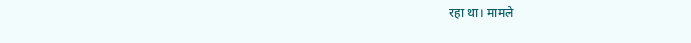रहा था। मामले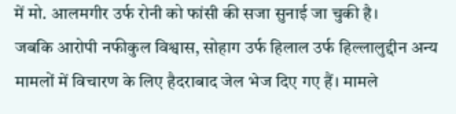में मो. आलमगीर उर्फ रोनी को फांसी की सजा सुनाई जा चुकी है।
जबकि आरोपी नफीकुल विश्वास, सोहाग उर्फ हिलाल उर्फ हिल्लालुद्दीन अन्य मामलों में विचारण के लिए हैदराबाद जेल भेज दिए गए हैं। मामले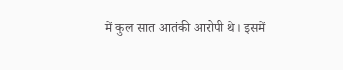में कुल सात आतंकी आरोपी थे। इसमें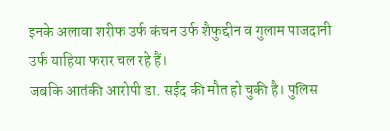इनके अलावा शरीफ उर्फ कंचन उर्फ शैफुद्दीन व गुलाम पाजदानी उर्फ याहिया फरार चल रहे हैं।
जबकि आतंकी आरोपी डा. सईद की मौत हो चुकी है। पुलिस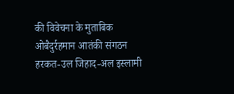की विवेचना के मुताबिक ओबैदुर्रहमान आतंकी संगठन हरकत-उल जिहाद-अल इस्लामी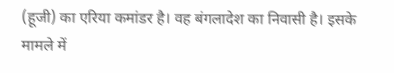(हूजी) का एरिया कमांडर है। वह बंगलादेश का निवासी है। इसके मामले में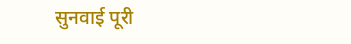सुनवाई पूरी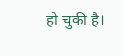हो चुकी है।